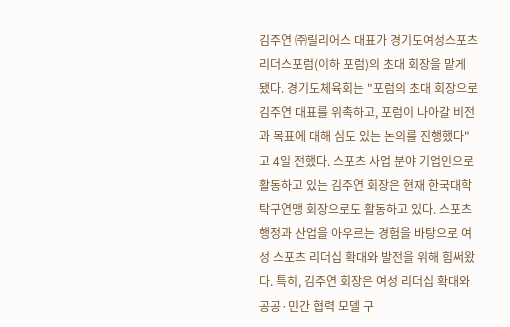김주연 ㈜릴리어스 대표가 경기도여성스포츠리더스포럼(이하 포럼)의 초대 회장을 맡게 됐다. 경기도체육회는 "포럼의 초대 회장으로 김주연 대표를 위촉하고, 포럼이 나아갈 비전과 목표에 대해 심도 있는 논의를 진행했다"고 4일 전했다. 스포츠 사업 분야 기업인으로 활동하고 있는 김주연 회장은 현재 한국대학탁구연맹 회장으로도 활동하고 있다. 스포츠 행정과 산업을 아우르는 경험을 바탕으로 여성 스포츠 리더십 확대와 발전을 위해 힘써왔다. 특히, 김주연 회장은 여성 리더십 확대와 공공·민간 협력 모델 구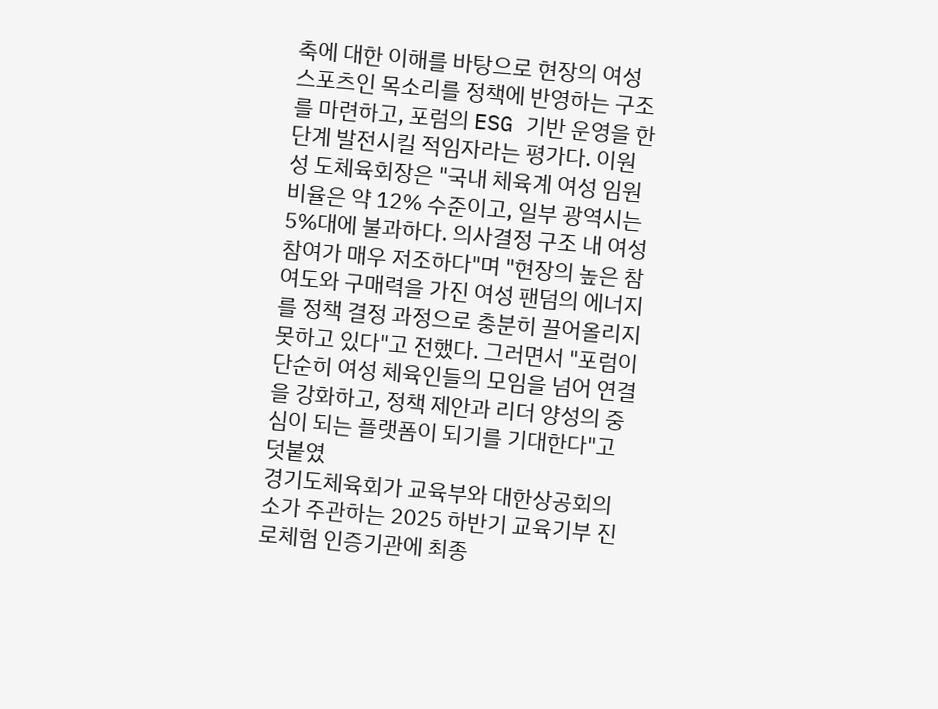축에 대한 이해를 바탕으로 현장의 여성 스포츠인 목소리를 정책에 반영하는 구조를 마련하고, 포럼의 ESG 기반 운영을 한 단계 발전시킬 적임자라는 평가다. 이원성 도체육회장은 "국내 체육계 여성 임원 비율은 약 12% 수준이고, 일부 광역시는 5%대에 불과하다. 의사결정 구조 내 여성 참여가 매우 저조하다"며 "현장의 높은 참여도와 구매력을 가진 여성 팬덤의 에너지를 정책 결정 과정으로 충분히 끌어올리지 못하고 있다"고 전했다. 그러면서 "포럼이 단순히 여성 체육인들의 모임을 넘어 연결을 강화하고, 정책 제안과 리더 양성의 중심이 되는 플랫폼이 되기를 기대한다"고 덧붙였
경기도체육회가 교육부와 대한상공회의소가 주관하는 2025 하반기 교육기부 진로체험 인증기관에 최종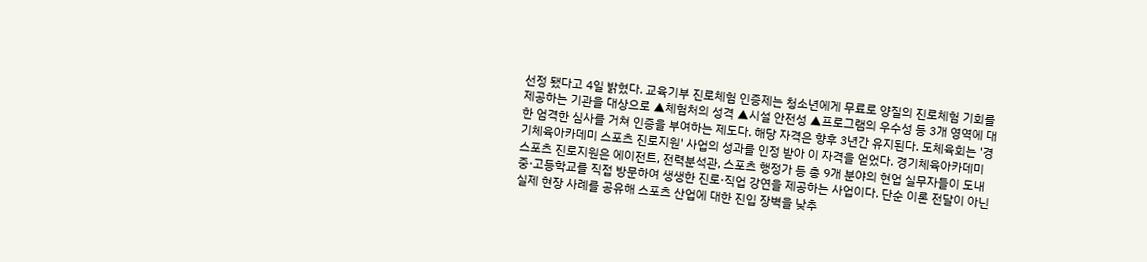선정 됐다고 4일 밝혔다. 교육기부 진로체험 인증제는 청소년에게 무료로 양질의 진로체험 기회를 제공하는 기관을 대상으로 ▲체험처의 성격 ▲시설 안전성 ▲프로그램의 우수성 등 3개 영역에 대한 엄격한 심사를 거쳐 인증을 부여하는 제도다. 해당 자격은 향후 3년간 유지된다. 도체육회는 '경기체육아카데미 스포츠 진로지원' 사업의 성과를 인정 받아 이 자격을 얻었다. 경기체육아카데미 스포츠 진로지원은 에이전트, 전력분석관, 스포츠 행정가 등 총 9개 분야의 현업 실무자들이 도내 중·고등학교를 직접 방문하여 생생한 진로·직업 강연을 제공하는 사업이다. 단순 이론 전달이 아닌 실제 현장 사례를 공유해 스포츠 산업에 대한 진입 장벽을 낮추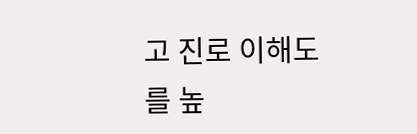고 진로 이해도를 높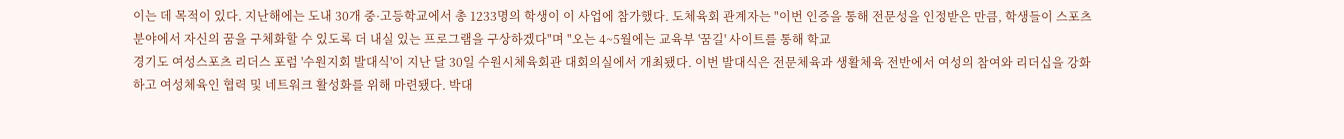이는 데 목적이 있다. 지난해에는 도내 30개 중·고등학교에서 총 1233명의 학생이 이 사업에 참가했다. 도체육회 관계자는 "이번 인증을 통해 전문성을 인정받은 만큼, 학생들이 스포츠 분야에서 자신의 꿈을 구체화할 수 있도록 더 내실 있는 프로그램을 구상하겠다"며 "오는 4~5월에는 교육부 '꿈길' 사이트를 통해 학교
경기도 여성스포츠 리더스 포럼 '수원지회 발대식'이 지난 달 30일 수원시체육회관 대회의실에서 개최됐다. 이번 발대식은 전문체육과 생활체육 전반에서 여성의 참여와 리더십을 강화하고 여성체육인 협력 및 네트워크 활성화를 위해 마련됐다. 박대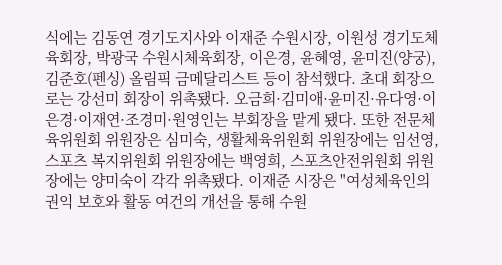식에는 김동연 경기도지사와 이재준 수원시장, 이원성 경기도체육회장, 박광국 수원시체육회장, 이은경, 윤혜영, 윤미진(양궁), 김준호(펜싱) 올림픽 금메달리스트 등이 참석했다. 초대 회장으로는 강선미 회장이 위촉됐다. 오금희·김미애·윤미진·유다영·이은경·이재연·조경미·원영인는 부회장을 맡게 됐다. 또한 전문체육위원회 위원장은 심미숙, 생활체육위원회 위원장에는 임선영, 스포츠 복지위원회 위원장에는 백영희, 스포츠안전위원회 위원장에는 양미숙이 각각 위촉됐다. 이재준 시장은 "여성체육인의 권익 보호와 활동 여건의 개선을 통해 수원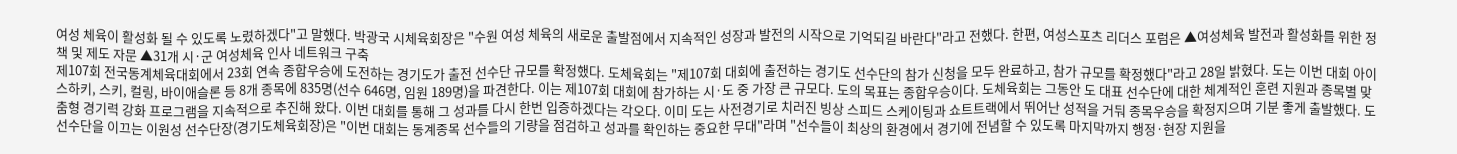여성 체육이 활성화 될 수 있도록 노렸하겠다"고 말했다. 박광국 시체육회장은 "수원 여성 체육의 새로운 출발점에서 지속적인 성장과 발전의 시작으로 기억되길 바란다"라고 전했다. 한편, 여성스포츠 리더스 포럼은 ▲여성체육 발전과 활성화를 위한 정책 및 제도 자문 ▲31개 시·군 여성체육 인사 네트워크 구축
제107회 전국동계체육대회에서 23회 연속 종합우승에 도전하는 경기도가 출전 선수단 규모를 확정했다. 도체육회는 "제107회 대회에 출전하는 경기도 선수단의 참가 신청을 모두 완료하고, 참가 규모를 확정했다"라고 28일 밝혔다. 도는 이번 대회 아이스하키, 스키, 컬링, 바이애슬론 등 8개 종목에 835명(선수 646명, 임원 189명)을 파견한다. 이는 제107회 대회에 참가하는 시·도 중 가장 큰 규모다. 도의 목표는 종합우승이다. 도체육회는 그동안 도 대표 선수단에 대한 체계적인 훈련 지원과 종목별 맞춤형 경기력 강화 프로그램을 지속적으로 추진해 왔다. 이번 대회를 통해 그 성과를 다시 한번 입증하겠다는 각오다. 이미 도는 사전경기로 치러진 빙상 스피드 스케이팅과 쇼트트랙에서 뛰어난 성적을 거둬 종목우승을 확정지으며 기분 좋게 출발했다. 도 선수단을 이끄는 이원성 선수단장(경기도체육회장)은 "이번 대회는 동계종목 선수들의 기량을 점검하고 성과를 확인하는 중요한 무대"라며 "선수들이 최상의 환경에서 경기에 전념할 수 있도록 마지막까지 행정·현장 지원을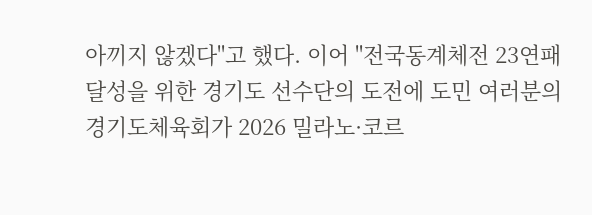아끼지 않겠다"고 했다. 이어 "전국동계체전 23연패 달성을 위한 경기도 선수단의 도전에 도민 여러분의
경기도체육회가 2026 밀라노·코르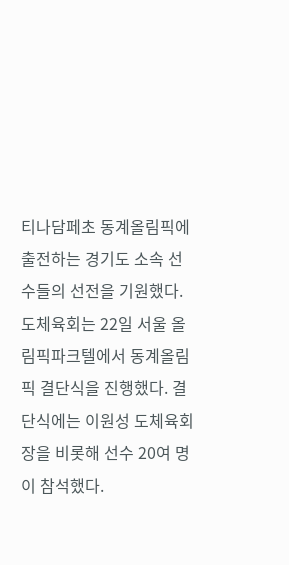티나담페초 동계올림픽에 출전하는 경기도 소속 선수들의 선전을 기원했다. 도체육회는 22일 서울 올림픽파크텔에서 동계올림픽 결단식을 진행했다. 결단식에는 이원성 도체육회장을 비롯해 선수 20여 명이 참석했다.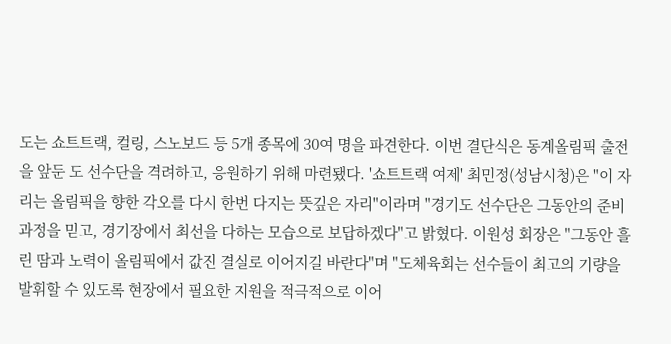도는 쇼트트랙, 컬링, 스노보드 등 5개 종목에 30여 명을 파견한다. 이번 결단식은 동계올림픽 출전을 앞둔 도 선수단을 격려하고, 응원하기 위해 마련됐다. '쇼트트랙 여제' 최민정(성남시청)은 "이 자리는 올림픽을 향한 각오를 다시 한번 다지는 뜻깊은 자리"이라며 "경기도 선수단은 그동안의 준비 과정을 믿고, 경기장에서 최선을 다하는 모습으로 보답하겠다"고 밝혔다. 이원성 회장은 "그동안 흘린 땀과 노력이 올림픽에서 값진 결실로 이어지길 바란다"며 "도체육회는 선수들이 최고의 기량을 발휘할 수 있도록 현장에서 필요한 지원을 적극적으로 이어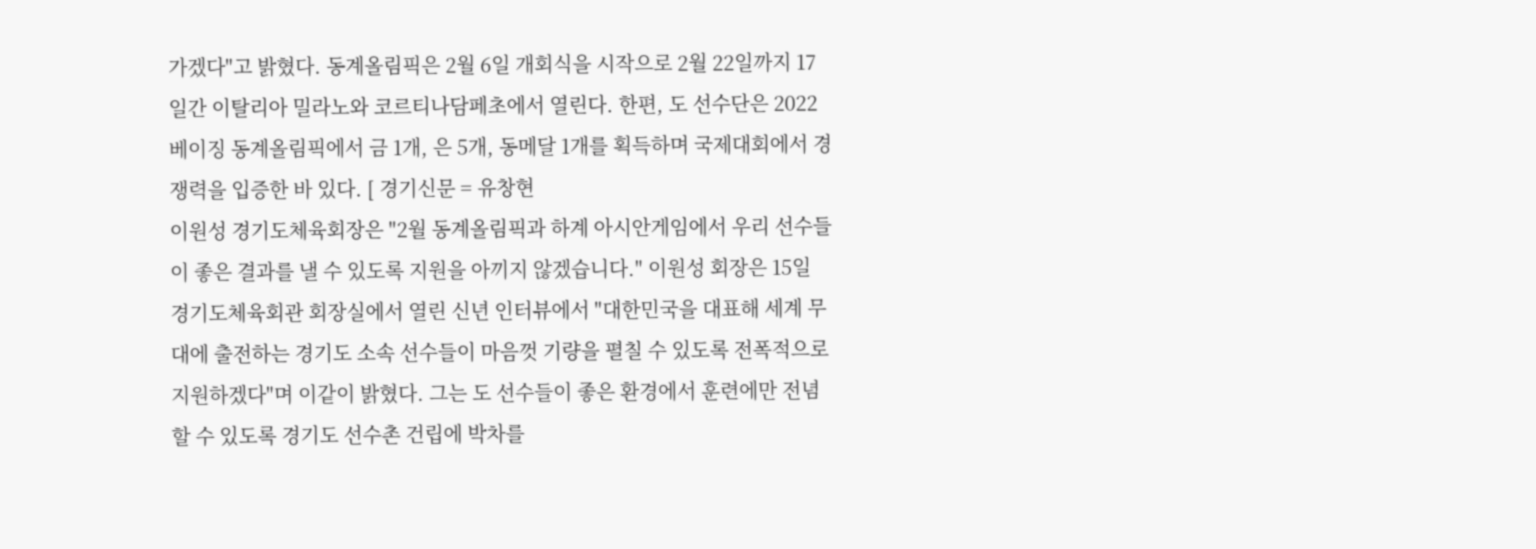가겠다"고 밝혔다. 동계올림픽은 2월 6일 개회식을 시작으로 2월 22일까지 17일간 이탈리아 밀라노와 코르티나담페초에서 열린다. 한편, 도 선수단은 2022 베이징 동계올림픽에서 금 1개, 은 5개, 동메달 1개를 획득하며 국제대회에서 경쟁력을 입증한 바 있다. [ 경기신문 = 유창현
이원성 경기도체육회장은 "2월 동계올림픽과 하계 아시안게임에서 우리 선수들이 좋은 결과를 낼 수 있도록 지원을 아끼지 않겠습니다." 이원성 회장은 15일 경기도체육회관 회장실에서 열린 신년 인터뷰에서 "대한민국을 대표해 세계 무대에 출전하는 경기도 소속 선수들이 마음껏 기량을 펼칠 수 있도록 전폭적으로 지원하겠다"며 이같이 밝혔다. 그는 도 선수들이 좋은 환경에서 훈련에만 전념할 수 있도록 경기도 선수촌 건립에 박차를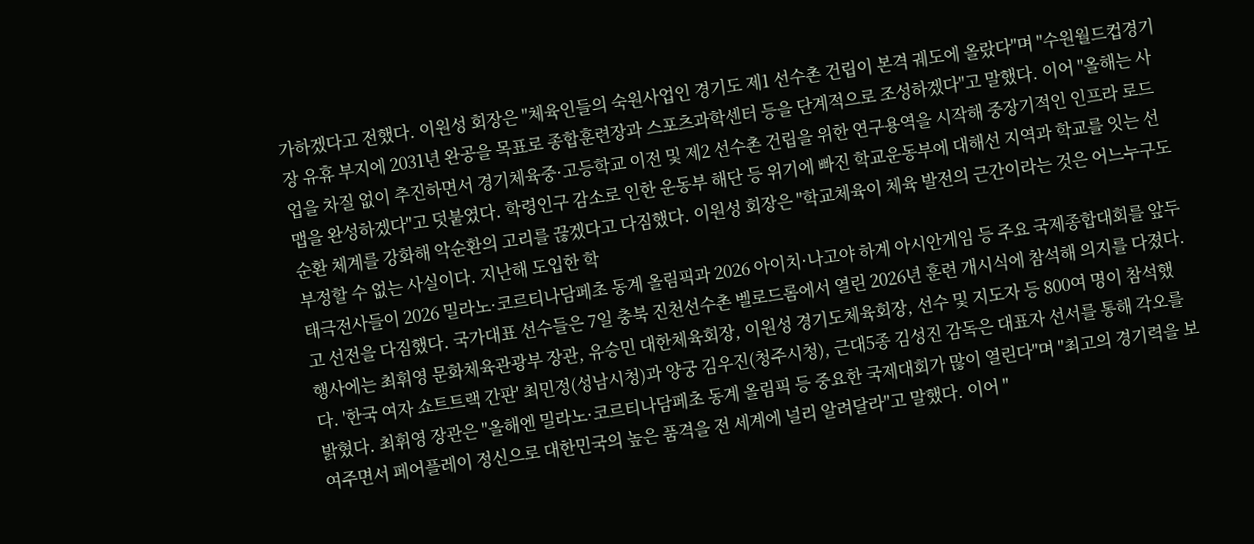가하겠다고 전했다. 이원성 회장은 "체육인들의 숙원사업인 경기도 제1 선수촌 건립이 본격 궤도에 올랐다"며 "수원월드컵경기장 유휴 부지에 2031년 완공을 목표로 종합훈련장과 스포츠과학센터 등을 단계적으로 조성하겠다"고 말했다. 이어 "올해는 사업을 차질 없이 추진하면서 경기체육중·고등학교 이전 및 제2 선수촌 건립을 위한 연구용역을 시작해 중장기적인 인프라 로드맵을 완성하겠다"고 덧붙였다. 학령인구 감소로 인한 운동부 해단 등 위기에 빠진 학교운동부에 대해선 지역과 학교를 잇는 선순환 체계를 강화해 악순환의 고리를 끊겠다고 다짐했다. 이원성 회장은 "학교체육이 체육 발전의 근간이라는 것은 어느누구도 부정할 수 없는 사실이다. 지난해 도입한 학
태극전사들이 2026 밀라노·코르티나담페초 동계 올림픽과 2026 아이치·나고야 하계 아시안게임 등 주요 국제종합대회를 앞두고 선전을 다짐했다. 국가대표 선수들은 7일 충북 진천선수촌 벨로드롬에서 열린 2026년 훈련 개시식에 참석해 의지를 다졌다. 행사에는 최휘영 문화체육관광부 장관, 유승민 대한체육회장, 이원성 경기도체육회장, 선수 및 지도자 등 800여 명이 참석했다. '한국 여자 쇼트트랙 간판' 최민정(성남시청)과 양궁 김우진(청주시청), 근대5종 김성진 감독은 대표자 선서를 통해 각오를 밝혔다. 최휘영 장관은 "올해엔 밀라노·코르티나담페초 동계 올림픽 등 중요한 국제대회가 많이 열린다"며 "최고의 경기력을 보여주면서 페어플레이 정신으로 대한민국의 높은 품격을 전 세계에 널리 알려달라"고 말했다. 이어 "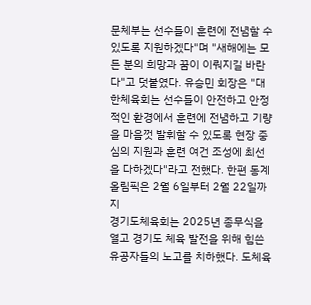문체부는 선수들이 훈련에 전념할 수 있도록 지원하겠다"며 "새해에는 모든 분의 희망과 꿈이 이뤄지길 바란다"고 덧붙였다. 유승민 회장은 "대한체육회는 선수들이 안전하고 안정적인 환경에서 훈련에 전념하고 기량을 마음껏 발휘할 수 있도록 현장 중심의 지원과 훈련 여건 조성에 최선을 다하겠다"라고 전했다. 한편 동계 올림픽은 2월 6일부터 2월 22일까지
경기도체육회는 2025년 종무식을 열고 경기도 체육 발전을 위해 힘쓴 유공자들의 노고를 치하했다. 도체육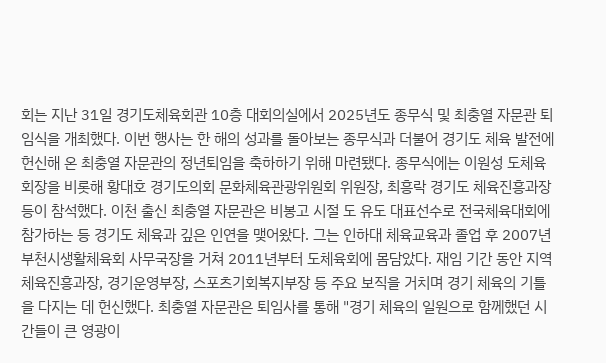회는 지난 31일 경기도체육회관 10층 대회의실에서 2025년도 종무식 및 최충열 자문관 퇴임식을 개최했다. 이번 행사는 한 해의 성과를 돌아보는 종무식과 더불어 경기도 체육 발전에 헌신해 온 최충열 자문관의 정년퇴임을 축하하기 위해 마련됐다. 종무식에는 이원성 도체육회장을 비롯해 황대호 경기도의회 문화체육관광위원회 위원장, 최흥락 경기도 체육진흥과장 등이 참석했다. 이천 출신 최충열 자문관은 비봉고 시절 도 유도 대표선수로 전국체육대회에 참가하는 등 경기도 체육과 깊은 인연을 맺어왔다. 그는 인하대 체육교육과 졸업 후 2007년 부천시생활체육회 사무국장을 거쳐 2011년부터 도체육회에 몸담았다. 재임 기간 동안 지역체육진흥과장, 경기운영부장, 스포츠기회복지부장 등 주요 보직을 거치며 경기 체육의 기틀을 다지는 데 헌신했다. 최충열 자문관은 퇴임사를 통해 "경기 체육의 일원으로 함께했던 시간들이 큰 영광이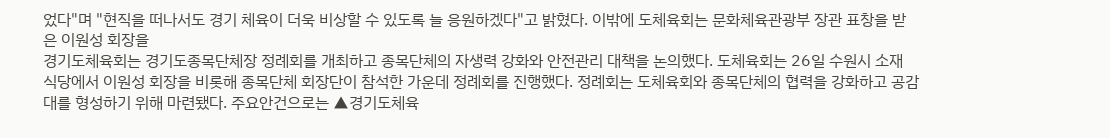었다"며 "현직을 떠나서도 경기 체육이 더욱 비상할 수 있도록 늘 응원하겠다"고 밝혔다. 이밖에 도체육회는 문화체육관광부 장관 표창을 받은 이원성 회장을
경기도체육회는 경기도종목단체장 정례회를 개최하고 종목단체의 자생력 강화와 안전관리 대책을 논의했다. 도체육회는 26일 수원시 소재 식당에서 이원성 회장을 비롯해 종목단체 회장단이 참석한 가운데 정례회를 진행했다. 정례회는 도체육회와 종목단체의 협력을 강화하고 공감대를 형성하기 위해 마련됐다. 주요안건으로는 ▲경기도체육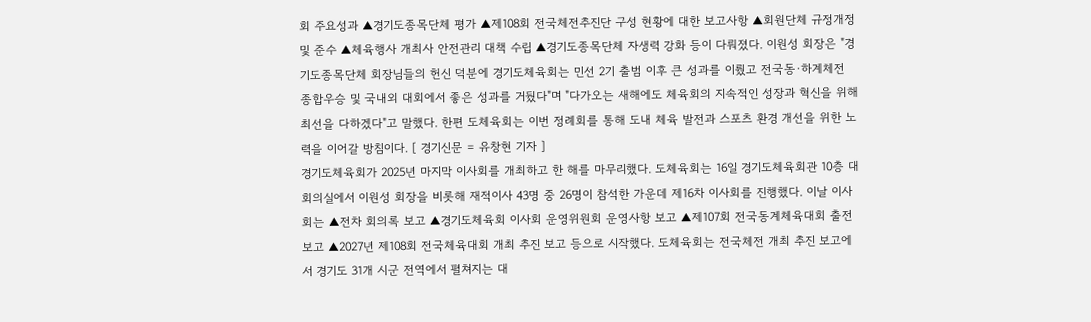회 주요성과 ▲경기도종목단체 평가 ▲제108회 전국체전추진단 구성 현황에 대한 보고사항 ▲회원단체 규정개정 및 준수 ▲체육행사 개최사 안전관리 대책 수립 ▲경기도종목단체 자생력 강화 등이 다뤄졌다. 이원성 회장은 "경기도종목단체 회장님들의 헌신 덕분에 경기도체육회는 민선 2기 출범 이후 큰 성과를 이뤘고 전국동·하계체전 종합우승 및 국내외 대회에서 좋은 성과를 거뒀다"며 "다가오는 새해에도 체육회의 지속적인 성장과 혁신을 위해 최선을 다하겠다"고 말했다. 한편 도체육회는 이번 정례회를 통해 도내 체육 발전과 스포츠 환경 개선을 위한 노력을 이어갈 방침이다. [ 경기신문 = 유창현 기자 ]
경기도체육회가 2025년 마지막 이사회를 개최하고 한 해를 마무리했다. 도체육회는 16일 경기도체육회관 10층 대회의실에서 이원성 회장을 비롯해 재적이사 43명 중 26명이 참석한 가운데 제16차 이사회를 진행했다. 이날 이사회는 ▲전차 회의록 보고 ▲경기도체육회 이사회 운영위원회 운영사항 보고 ▲제107회 전국동계체육대회 출전 보고 ▲2027년 제108회 전국체육대회 개최 추진 보고 등으로 시작했다. 도체육회는 전국체전 개최 추진 보고에서 경기도 31개 시군 전역에서 펼쳐지는 대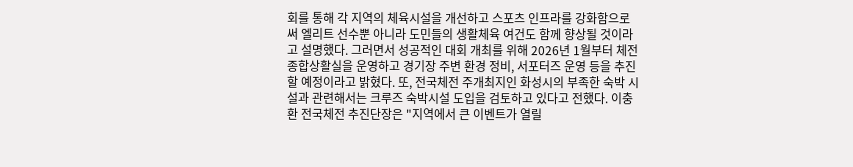회를 통해 각 지역의 체육시설을 개선하고 스포츠 인프라를 강화함으로써 엘리트 선수뿐 아니라 도민들의 생활체육 여건도 함께 향상될 것이라고 설명했다. 그러면서 성공적인 대회 개최를 위해 2026년 1월부터 체전종합상활실을 운영하고 경기장 주변 환경 정비, 서포터즈 운영 등을 추진할 예정이라고 밝혔다. 또, 전국체전 주개최지인 화성시의 부족한 숙박 시설과 관련해서는 크루즈 숙박시설 도입을 검토하고 있다고 전했다. 이충환 전국체전 추진단장은 "지역에서 큰 이벤트가 열릴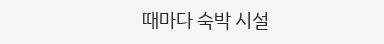때마다 숙박 시설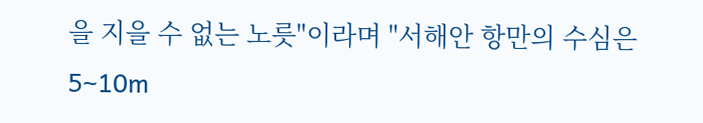을 지을 수 없는 노릇"이라며 "서해안 항만의 수심은 5~10m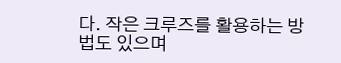다. 작은 크루즈를 활용하는 방법도 있으며